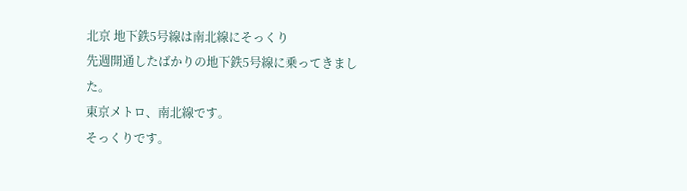北京 地下鉄5号線は南北線にそっくり
先週開通したばかりの地下鉄5号線に乗ってきました。
東京メトロ、南北線です。
そっくりです。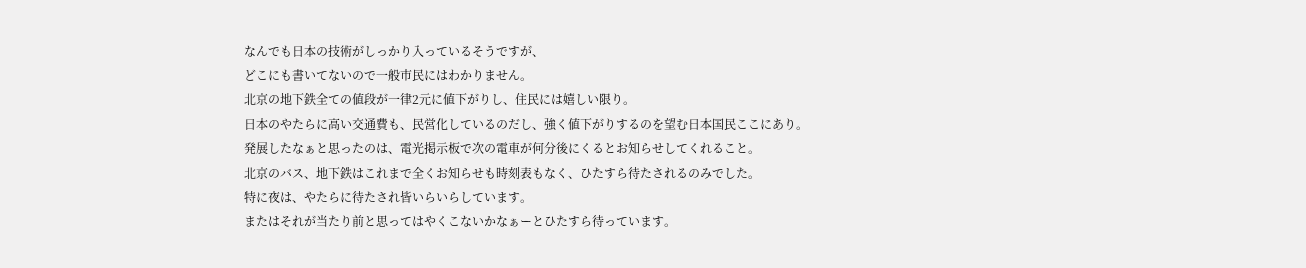なんでも日本の技術がしっかり入っているそうですが、
どこにも書いてないので一般市民にはわかりません。
北京の地下鉄全ての値段が一律2元に値下がりし、住民には嬉しい限り。
日本のやたらに高い交通費も、民営化しているのだし、強く値下がりするのを望む日本国民ここにあり。
発展したなぁと思ったのは、電光掲示板で次の電車が何分後にくるとお知らせしてくれること。
北京のバス、地下鉄はこれまで全くお知らせも時刻表もなく、ひたすら待たされるのみでした。
特に夜は、やたらに待たされ皆いらいらしています。
またはそれが当たり前と思ってはやくこないかなぁーとひたすら待っています。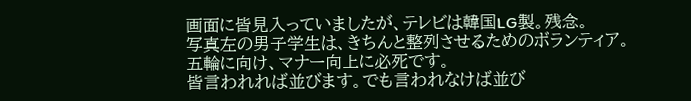画面に皆見入っていましたが、テレビは韓国LG製。残念。
写真左の男子学生は、きちんと整列させるためのボランティア。
五輪に向け、マナー向上に必死です。
皆言われれば並びます。でも言われなけば並び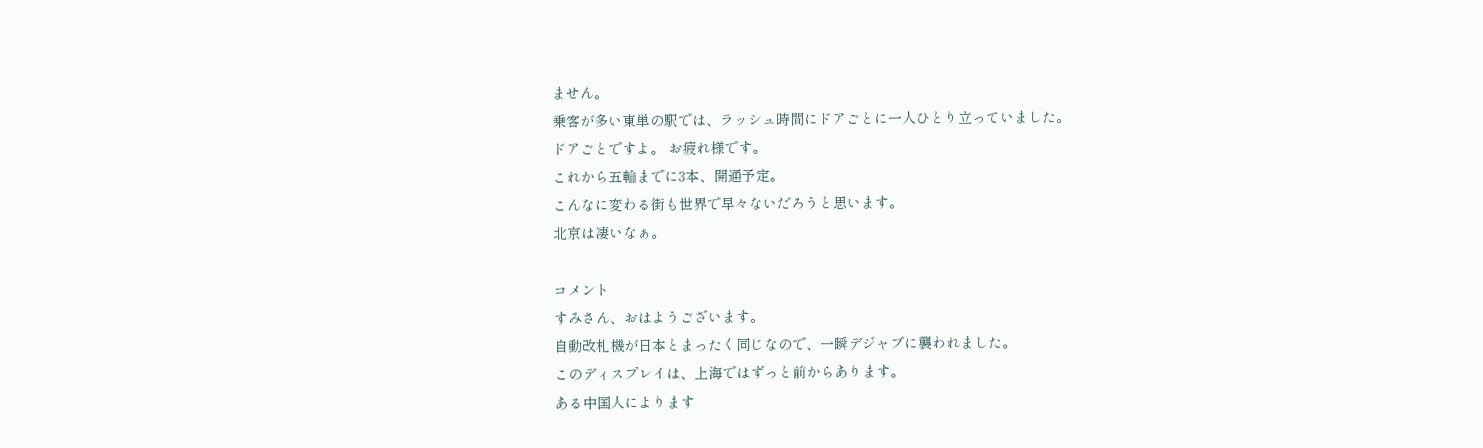ません。
乗客が多い東単の駅では、ラッシュ時間にドアごとに一人ひとり立っていました。
ドアごとですよ。 お疲れ様です。
これから五輪までに3本、開通予定。
こんなに変わる街も世界で早々ないだろうと思います。
北京は凄いなぁ。

コメント
すみさん、おはようございます。
自動改札機が日本とまったく同じなので、一瞬デジャブに襲われました。
このディスプレイは、上海ではずっと前からあります。
ある中国人によります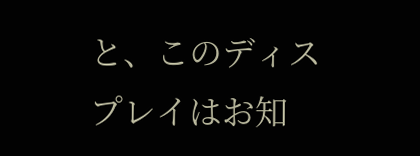と、このディスプレイはお知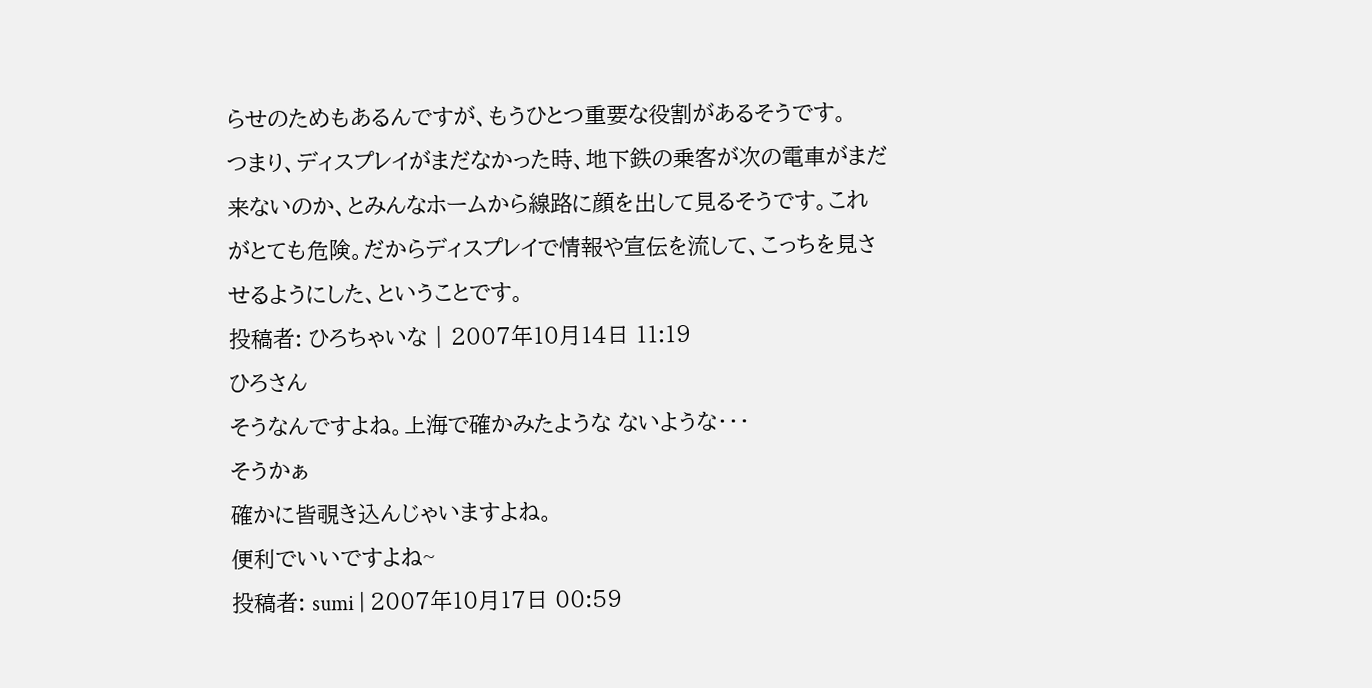らせのためもあるんですが、もうひとつ重要な役割があるそうです。
つまり、ディスプレイがまだなかった時、地下鉄の乗客が次の電車がまだ来ないのか、とみんなホームから線路に顔を出して見るそうです。これがとても危険。だからディスプレイで情報や宣伝を流して、こっちを見させるようにした、ということです。
投稿者: ひろちゃいな | 2007年10月14日 11:19
ひろさん
そうなんですよね。上海で確かみたような ないような・・・
そうかぁ
確かに皆覗き込んじゃいますよね。
便利でいいですよね~
投稿者: sumi | 2007年10月17日 00:59